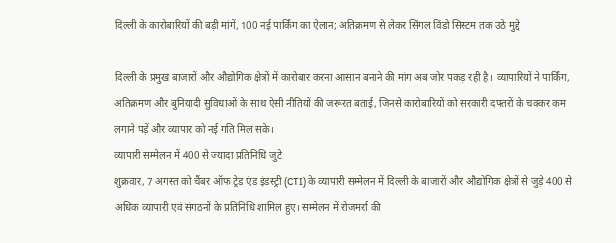दिल्ली के कारोबारियों की बड़ी मांगें, 100 नई पार्किंग का ऐलान; अतिक्रमण से लेकर सिंगल विंडो सिस्टम तक उठे मुद्दे

दिल्ली के प्रमुख बाजारों और औद्योगिक क्षेत्रों में कारोबार करना आसान बनाने की मांग अब जोर पकड़ रही है। व्यापारियों ने पार्किंग, अतिक्रमण और बुनियादी सुविधाओं के साथ ऐसी नीतियों की जरूरत बताई, जिनसे कारोबारियों को सरकारी दफ्तरों के चक्कर कम लगाने पड़ें और व्यापार को नई गति मिल सके।
व्यापारी सम्मेलन में 400 से ज्यादा प्रतिनिधि जुटे
शुक्रवार, 7 अगस्त को चैंबर ऑफ ट्रेड एंड इंडस्ट्री (CTI) के व्यापारी सम्मेलन में दिल्ली के बाजारों और औद्योगिक क्षेत्रों से जुड़े 400 से अधिक व्यापारी एवं संगठनों के प्रतिनिधि शामिल हुए। सम्मेलन में रोजमर्रा की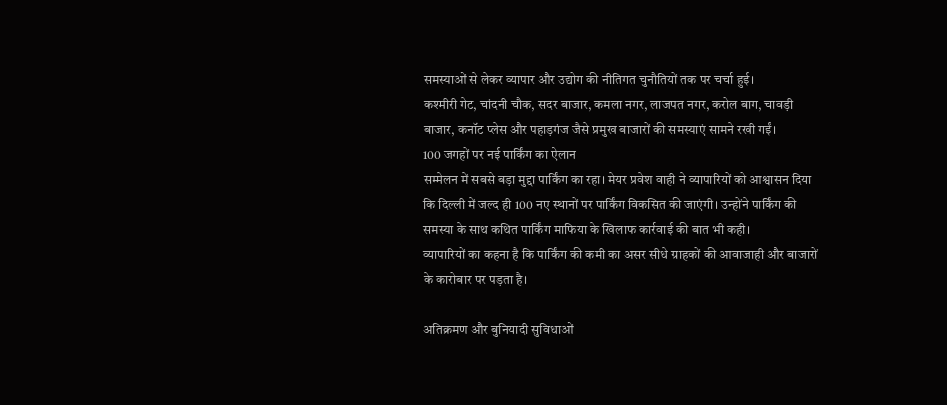समस्याओं से लेकर व्यापार और उद्योग की नीतिगत चुनौतियों तक पर चर्चा हुई।
कश्मीरी गेट, चांदनी चौक, सदर बाजार, कमला नगर, लाजपत नगर, करोल बाग, चावड़ी बाजार, कनॉट प्लेस और पहाड़गंज जैसे प्रमुख बाजारों की समस्याएं सामने रखी गईं।
100 जगहों पर नई पार्किंग का ऐलान
सम्मेलन में सबसे बड़ा मुद्दा पार्किंग का रहा। मेयर प्रवेश वाही ने व्यापारियों को आश्वासन दिया कि दिल्ली में जल्द ही 100 नए स्थानों पर पार्किंग विकसित की जाएंगी। उन्होंने पार्किंग की समस्या के साथ कथित पार्किंग माफिया के खिलाफ कार्रवाई की बात भी कही।
व्यापारियों का कहना है कि पार्किंग की कमी का असर सीधे ग्राहकों की आवाजाही और बाजारों के कारोबार पर पड़ता है।

अतिक्रमण और बुनियादी सुविधाओं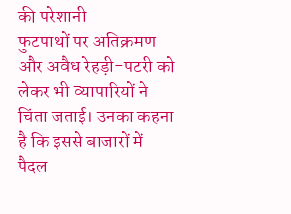की परेशानी
फुटपाथों पर अतिक्रमण और अवैध रेहड़ी-पटरी को लेकर भी व्यापारियों ने चिंता जताई। उनका कहना है कि इससे बाजारों में पैदल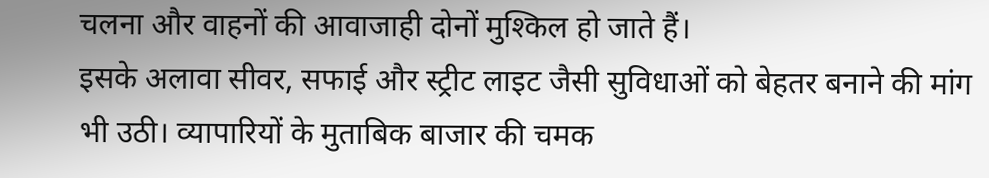चलना और वाहनों की आवाजाही दोनों मुश्किल हो जाते हैं।
इसके अलावा सीवर, सफाई और स्ट्रीट लाइट जैसी सुविधाओं को बेहतर बनाने की मांग भी उठी। व्यापारियों के मुताबिक बाजार की चमक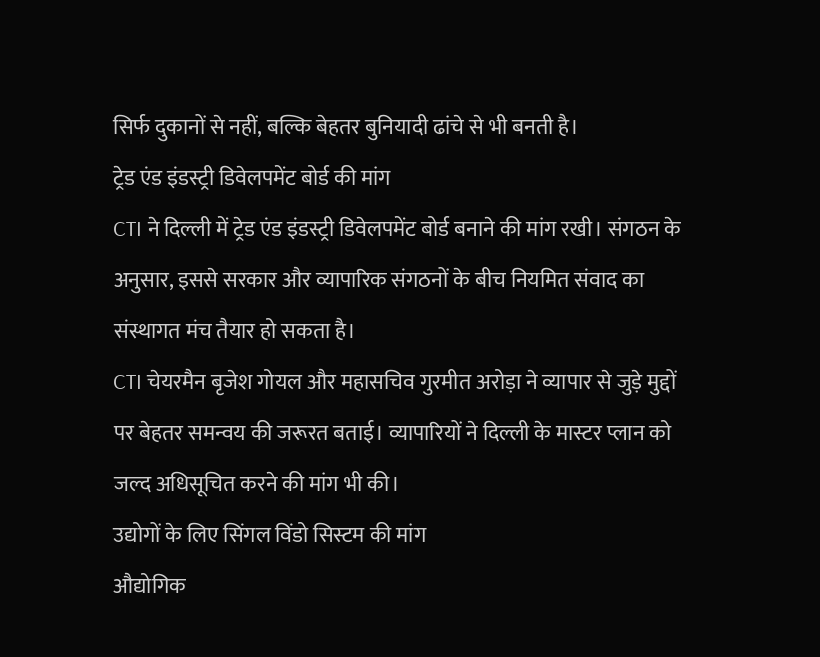सिर्फ दुकानों से नहीं, बल्कि बेहतर बुनियादी ढांचे से भी बनती है।
ट्रेड एंड इंडस्ट्री डिवेलपमेंट बोर्ड की मांग
CTI ने दिल्ली में ट्रेड एंड इंडस्ट्री डिवेलपमेंट बोर्ड बनाने की मांग रखी। संगठन के अनुसार, इससे सरकार और व्यापारिक संगठनों के बीच नियमित संवाद का संस्थागत मंच तैयार हो सकता है।
CTI चेयरमैन बृजेश गोयल और महासचिव गुरमीत अरोड़ा ने व्यापार से जुड़े मुद्दों पर बेहतर समन्वय की जरूरत बताई। व्यापारियों ने दिल्ली के मास्टर प्लान को जल्द अधिसूचित करने की मांग भी की।
उद्योगों के लिए सिंगल विंडो सिस्टम की मांग
औद्योगिक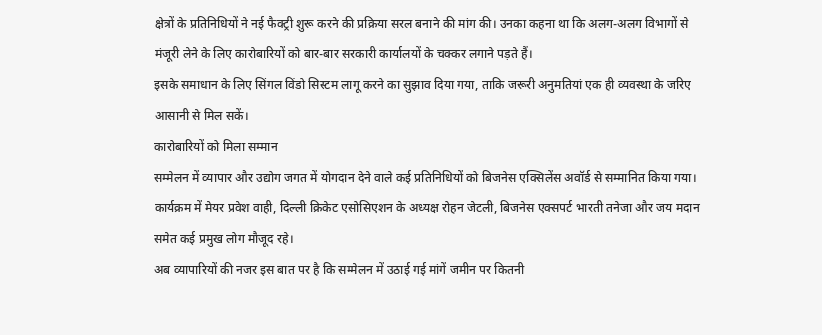क्षेत्रों के प्रतिनिधियों ने नई फैक्ट्री शुरू करने की प्रक्रिया सरल बनाने की मांग की। उनका कहना था कि अलग-अलग विभागों से मंजूरी लेने के लिए कारोबारियों को बार-बार सरकारी कार्यालयों के चक्कर लगाने पड़ते हैं।
इसके समाधान के लिए सिंगल विंडो सिस्टम लागू करने का सुझाव दिया गया, ताकि जरूरी अनुमतियां एक ही व्यवस्था के जरिए आसानी से मिल सकें।
कारोबारियों को मिला सम्मान
सम्मेलन में व्यापार और उद्योग जगत में योगदान देने वाले कई प्रतिनिधियों को बिजनेस एक्सिलेंस अवॉर्ड से सम्मानित किया गया। कार्यक्रम में मेयर प्रवेश वाही, दिल्ली क्रिकेट एसोसिएशन के अध्यक्ष रोहन जेटली, बिजनेस एक्सपर्ट भारती तनेजा और जय मदान समेत कई प्रमुख लोग मौजूद रहे।
अब व्यापारियों की नजर इस बात पर है कि सम्मेलन में उठाई गई मांगें जमीन पर कितनी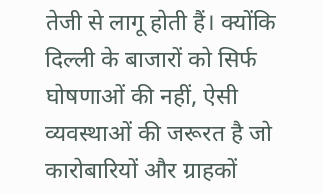तेजी से लागू होती हैं। क्योंकि दिल्ली के बाजारों को सिर्फ घोषणाओं की नहीं, ऐसी व्यवस्थाओं की जरूरत है जो कारोबारियों और ग्राहकों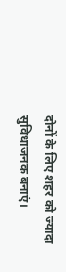दोनों के लिए शहर को ज्यादा सुविधाजनक बनाएं।